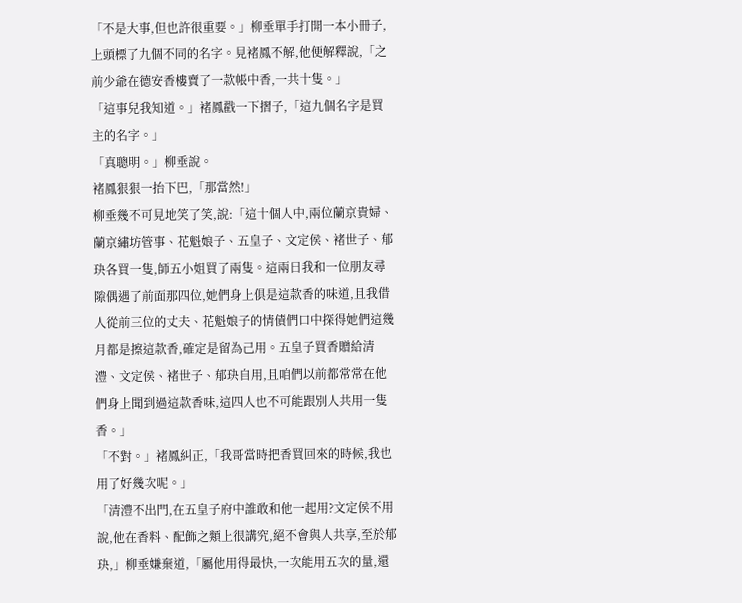「不是大事,但也許很重要。」柳垂單手打開一本小冊子,上頭標了九個不同的名字。見褚鳳不解,他便解釋說,「之前少爺在德安香樓賣了一款帳中香,一共十隻。」
「這事兒我知道。」褚鳳戳一下摺子,「這九個名字是買主的名字。」
「真聰明。」柳垂說。
褚鳳狠狠一抬下巴,「那當然!」
柳垂幾不可見地笑了笑,說:「這十個人中,兩位蘭京貴婦、蘭京繡坊管事、花魁娘子、五皇子、文定侯、褚世子、郁玦各買一隻,師五小姐買了兩隻。這兩日我和一位朋友尋隙偶遇了前面那四位,她們身上俱是這款香的味道,且我借人從前三位的丈夫、花魁娘子的情債們口中探得她們這幾月都是擦這款香,確定是留為己用。五皇子買香贈給清澧、文定侯、褚世子、郁玦自用,且咱們以前都常常在他們身上聞到過這款香味,這四人也不可能跟別人共用一隻香。」
「不對。」褚鳳糾正,「我哥當時把香買回來的時候,我也用了好幾次呢。」
「清澧不出門,在五皇子府中誰敢和他一起用?文定侯不用說,他在香料、配飾之類上很講究,絕不會與人共享,至於郁玦,」柳垂嫌棄道,「屬他用得最快,一次能用五次的量,還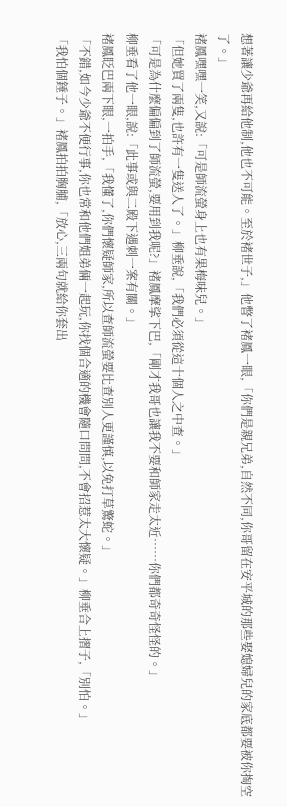想著讓少爺再給他制,他也不可能。至於褚世子,」他瞥了褚鳳一眼,「你們是親兄弟,自然不同,你哥留在安平城的那些娶媳婦兒的家底都要被你掏空了。」
褚鳳嘿嘿一笑,又說:「可是師流螢身上也有果梅味兒。」
「但她買了兩隻,也許有一隻送人了。」柳垂說,「我們必須從這十個人之中查。」
「可是為什麼偏偏到了師流螢,要用到我呢?」褚鳳摩挲下巴,「剛才我哥也讓我不要和師家走太近……你們都奇奇怪怪的。」
柳垂看了他一眼,說:「此事或與二殿下遇刺一案有關。」
褚鳳眨巴兩下眼,一拍手,「我懂了,你們懷疑師家,所以查師流螢要比查別人更謹慎,以免打草驚蛇。」
「不錯,如今少爺不便行事,你也常和他們姐弟倆一起玩,你找個合適的機會隨口問問,不會招惹太大懷疑。」柳垂合上摺子,「別怕。」
「我怕個錘子。」褚鳳拍拍胸脯,「放心,三兩句就給你套出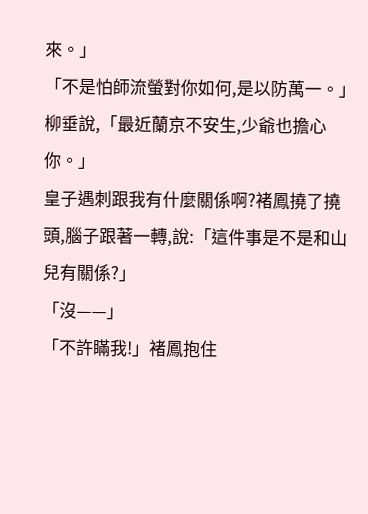來。」
「不是怕師流螢對你如何,是以防萬一。」柳垂說,「最近蘭京不安生,少爺也擔心你。」
皇子遇刺跟我有什麼關係啊?褚鳳撓了撓頭,腦子跟著一轉,說:「這件事是不是和山兒有關係?」
「沒——」
「不許瞞我!」褚鳳抱住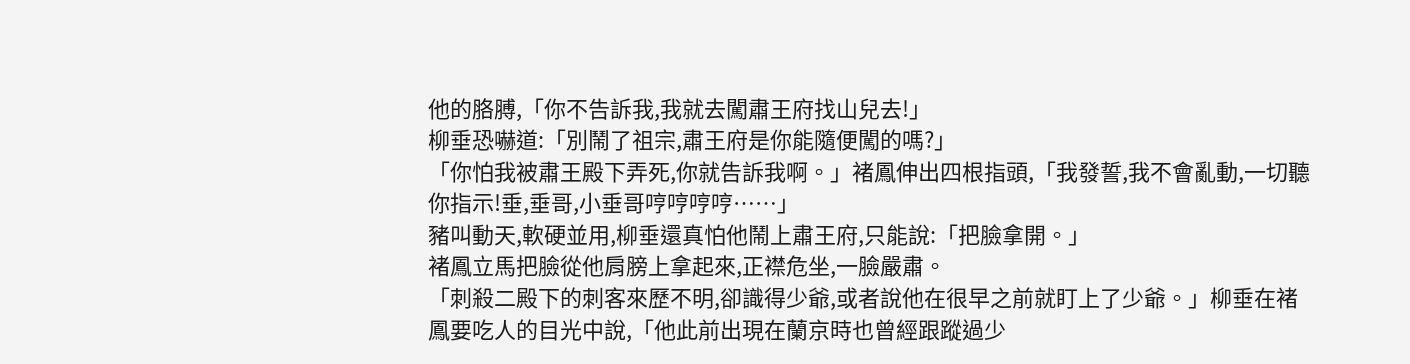他的胳膊,「你不告訴我,我就去闖肅王府找山兒去!」
柳垂恐嚇道:「別鬧了祖宗,肅王府是你能隨便闖的嗎?」
「你怕我被肅王殿下弄死,你就告訴我啊。」褚鳳伸出四根指頭,「我發誓,我不會亂動,一切聽你指示!垂,垂哥,小垂哥哼哼哼哼……」
豬叫動天,軟硬並用,柳垂還真怕他鬧上肅王府,只能說:「把臉拿開。」
褚鳳立馬把臉從他肩膀上拿起來,正襟危坐,一臉嚴肅。
「刺殺二殿下的刺客來歷不明,卻識得少爺,或者說他在很早之前就盯上了少爺。」柳垂在褚鳳要吃人的目光中說,「他此前出現在蘭京時也曾經跟蹤過少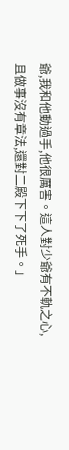爺,我和他動過手,他很厲害。這人對少爺有不軌之心,且做事沒有章法,還對二殿下下了死手。」